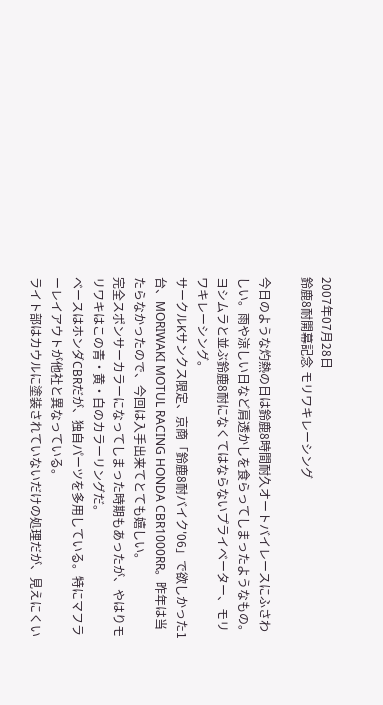2007年07月28日
鈴鹿8耐開幕記念 モリワキレーシング

今日のような灼熱の日は鈴鹿8時間耐久オートバイレースにふさわしい。雨や涼しい日など肩透かしを食らってしまったようなもの。
ヨシムラと並ぶ鈴鹿8耐になくてはならないプライベーター、モリワキレーシング。
サークルKサンクス限定、京商「鈴鹿8耐バイク'06」で欲しかった1台、MORIWAKI MOTUL RACING HONDA CBR1000RR。昨年は当たらなかったので、今回は入手出来てとても嬉しい。
完全スポンサーカラーになってしまった時期もあったが、やはりモリワキはこの青・黄・白のカラーリングだ。
ベースはホンダCBRだが、独自パーツを多用している。特にマフラーレイアウトが他社と異なっている。
ライト部はカウルに塗装されていないだけの処理だが、見えにくい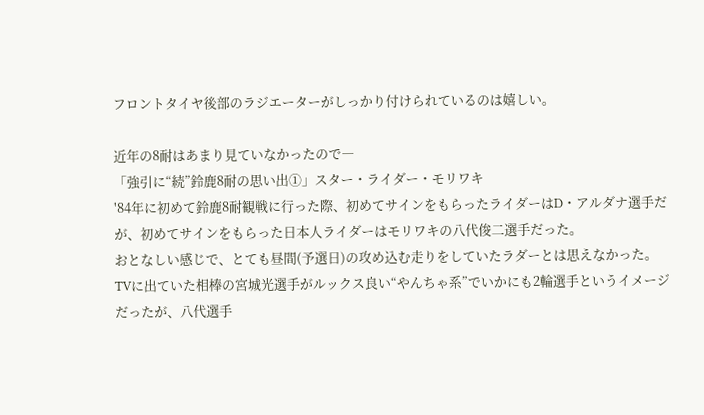フロントタイヤ後部のラジエーターがしっかり付けられているのは嬉しい。

近年の8耐はあまり見ていなかったので―
「強引に“続”鈴鹿8耐の思い出①」スター・ライダー・モリワキ
'84年に初めて鈴鹿8耐観戦に行った際、初めてサインをもらったライダーはD・アルダナ選手だが、初めてサインをもらった日本人ライダーはモリワキの八代俊二選手だった。
おとなしい感じで、とても昼間(予選日)の攻め込む走りをしていたラダーとは思えなかった。TVに出ていた相棒の宮城光選手がルックス良い“やんちゃ系”でいかにも2輪選手というイメージだったが、八代選手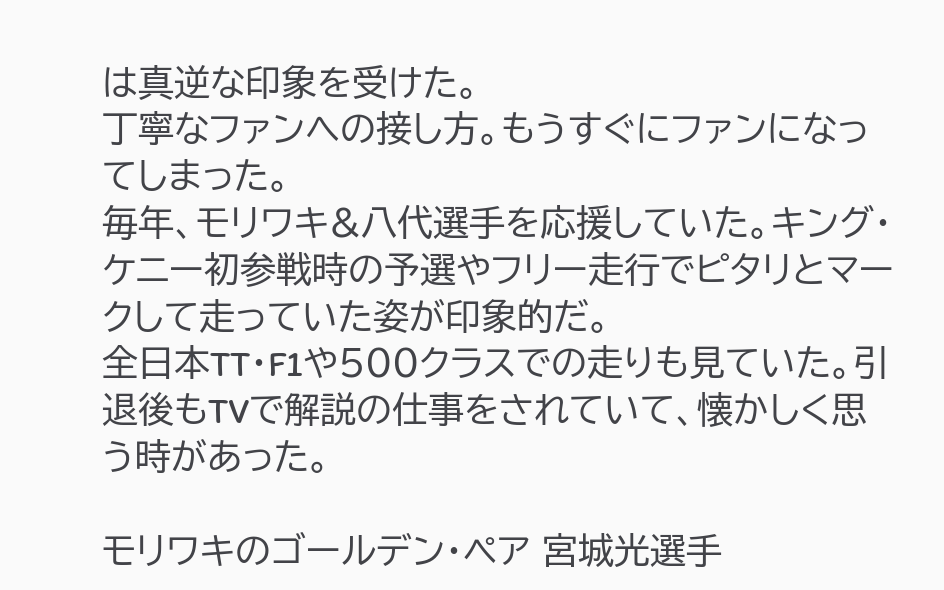は真逆な印象を受けた。
丁寧なファンへの接し方。もうすぐにファンになってしまった。
毎年、モリワキ&八代選手を応援していた。キング・ケニー初参戦時の予選やフリー走行でピタリとマークして走っていた姿が印象的だ。
全日本TT・F1や500クラスでの走りも見ていた。引退後もTVで解説の仕事をされていて、懐かしく思う時があった。

モリワキのゴールデン・ペア 宮城光選手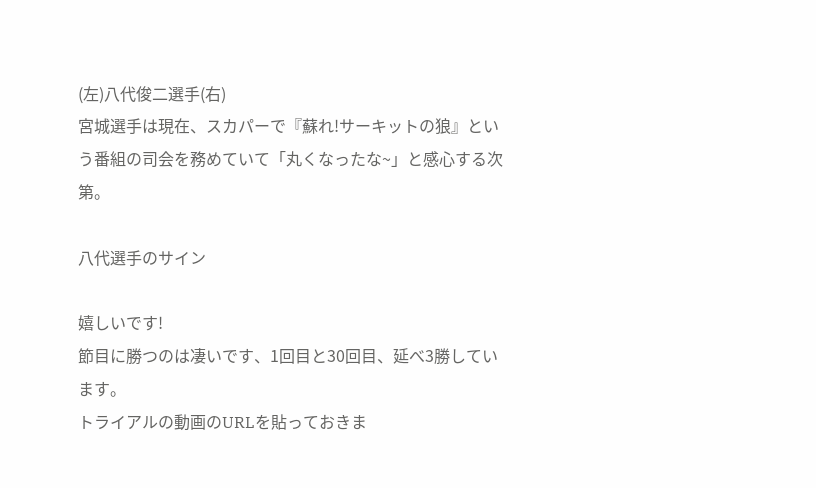(左)八代俊二選手(右)
宮城選手は現在、スカパーで『蘇れ!サーキットの狼』という番組の司会を務めていて「丸くなったな~」と感心する次第。

八代選手のサイン

嬉しいです!
節目に勝つのは凄いです、1回目と30回目、延べ3勝しています。
トライアルの動画のURLを貼っておきま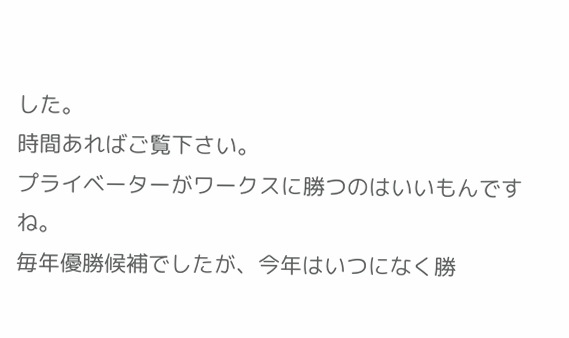した。
時間あればご覧下さい。
プライベーターがワークスに勝つのはいいもんですね。
毎年優勝候補でしたが、今年はいつになく勝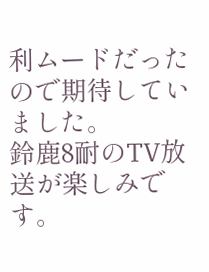利ムードだったので期待していました。
鈴鹿8耐のTV放送が楽しみです。